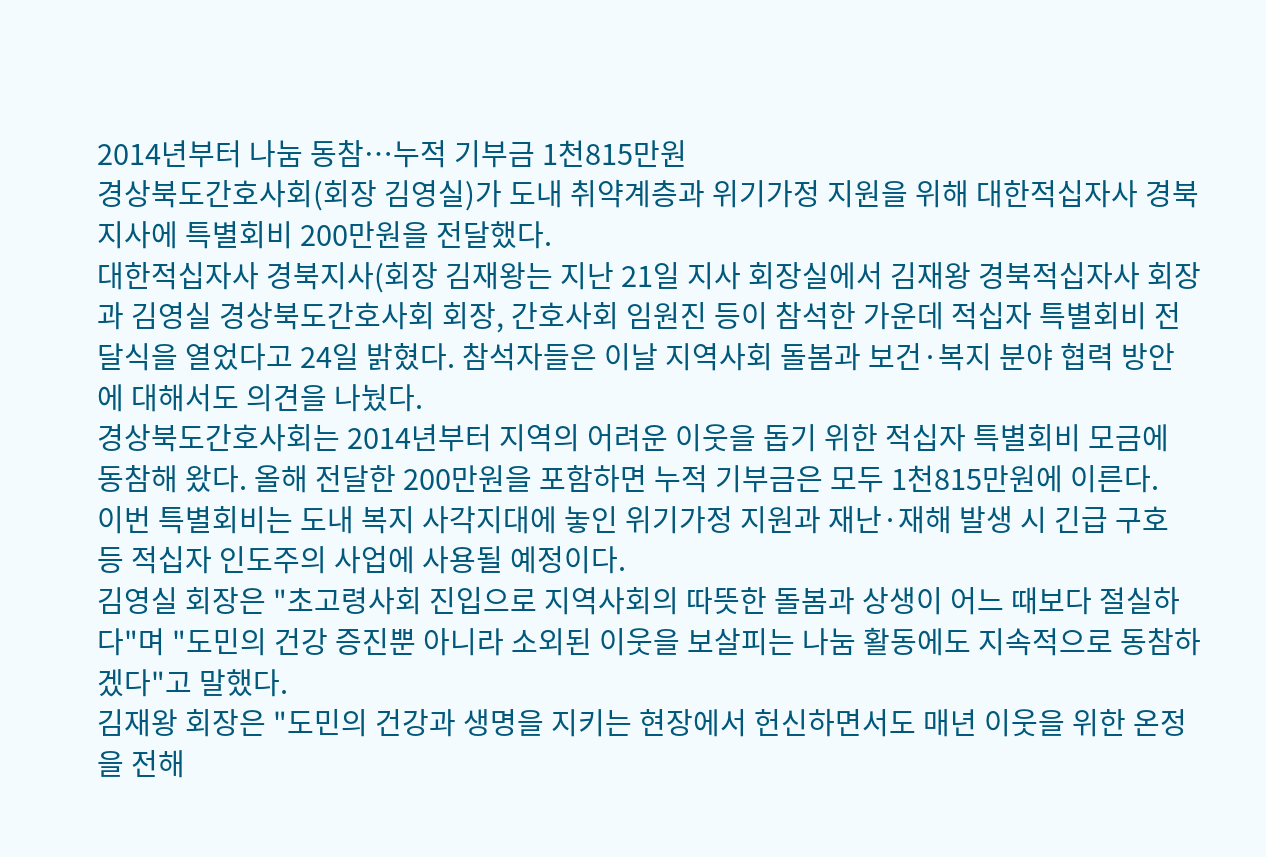2014년부터 나눔 동참…누적 기부금 1천815만원
경상북도간호사회(회장 김영실)가 도내 취약계층과 위기가정 지원을 위해 대한적십자사 경북지사에 특별회비 200만원을 전달했다.
대한적십자사 경북지사(회장 김재왕는 지난 21일 지사 회장실에서 김재왕 경북적십자사 회장과 김영실 경상북도간호사회 회장, 간호사회 임원진 등이 참석한 가운데 적십자 특별회비 전달식을 열었다고 24일 밝혔다. 참석자들은 이날 지역사회 돌봄과 보건·복지 분야 협력 방안에 대해서도 의견을 나눴다.
경상북도간호사회는 2014년부터 지역의 어려운 이웃을 돕기 위한 적십자 특별회비 모금에 동참해 왔다. 올해 전달한 200만원을 포함하면 누적 기부금은 모두 1천815만원에 이른다.
이번 특별회비는 도내 복지 사각지대에 놓인 위기가정 지원과 재난·재해 발생 시 긴급 구호 등 적십자 인도주의 사업에 사용될 예정이다.
김영실 회장은 "초고령사회 진입으로 지역사회의 따뜻한 돌봄과 상생이 어느 때보다 절실하다"며 "도민의 건강 증진뿐 아니라 소외된 이웃을 보살피는 나눔 활동에도 지속적으로 동참하겠다"고 말했다.
김재왕 회장은 "도민의 건강과 생명을 지키는 현장에서 헌신하면서도 매년 이웃을 위한 온정을 전해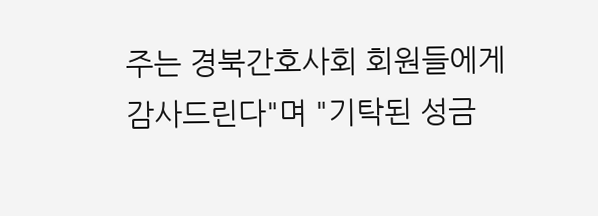주는 경북간호사회 회원들에게 감사드린다"며 "기탁된 성금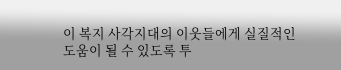이 복지 사각지대의 이웃들에게 실질적인 도움이 될 수 있도록 투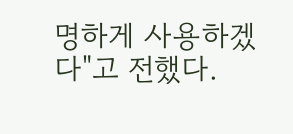명하게 사용하겠다"고 전했다.